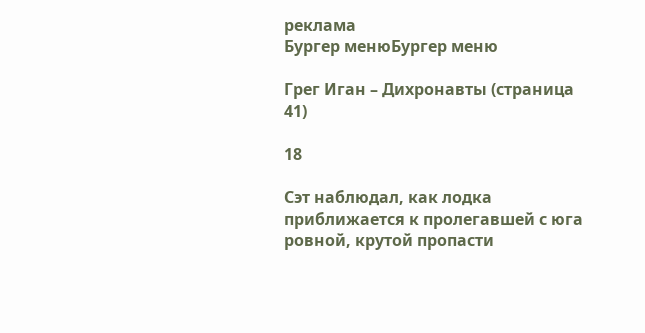реклама
Бургер менюБургер меню

Грег Иган – Дихронавты (страница 41)

18

Сэт наблюдал, как лодка приближается к пролегавшей с юга ровной, крутой пропасти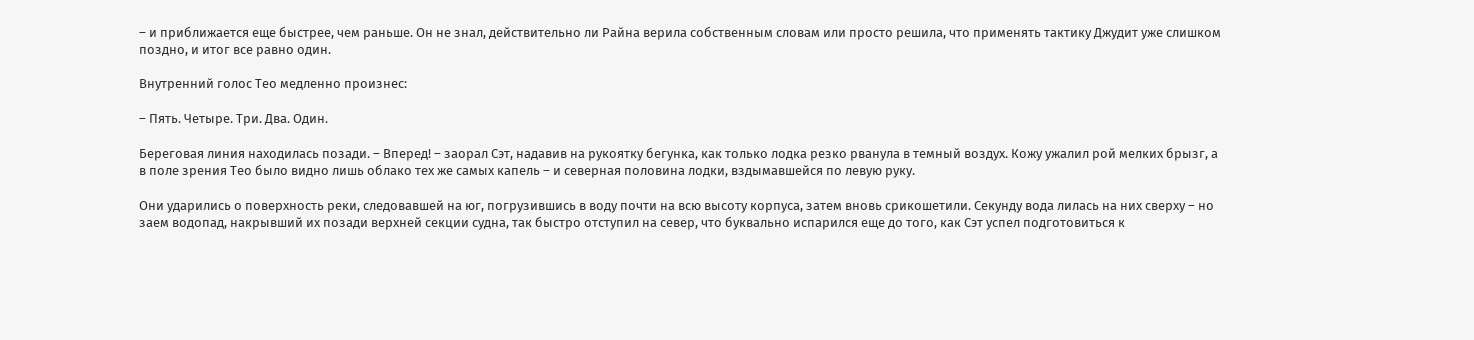– и приближается еще быстрее, чем раньше. Он не знал, действительно ли Райна верила собственным словам или просто решила, что применять тактику Джудит уже слишком поздно, и итог все равно один.

Внутренний голос Тео медленно произнес:

– Пять. Четыре. Три. Два. Один.

Береговая линия находилась позади. – Вперед! – заорал Сэт, надавив на рукоятку бегунка, как только лодка резко рванула в темный воздух. Кожу ужалил рой мелких брызг, а в поле зрения Тео было видно лишь облако тех же самых капель – и северная половина лодки, вздымавшейся по левую руку.

Они ударились о поверхность реки, следовавшей на юг, погрузившись в воду почти на всю высоту корпуса, затем вновь срикошетили. Секунду вода лилась на них сверху – но заем водопад, накрывший их позади верхней секции судна, так быстро отступил на север, что буквально испарился еще до того, как Сэт успел подготовиться к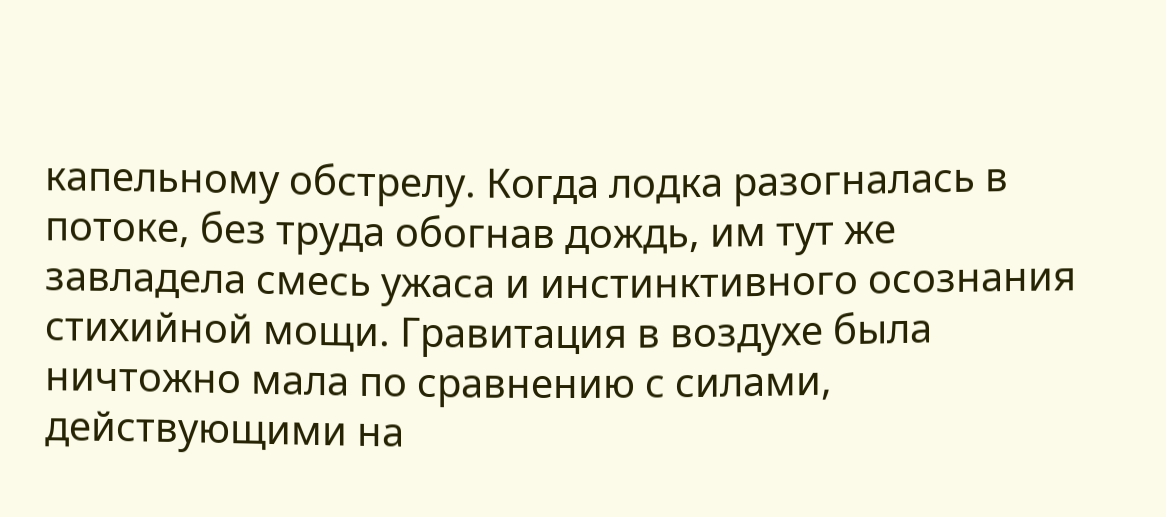капельному обстрелу. Когда лодка разогналась в потоке, без труда обогнав дождь, им тут же завладела смесь ужаса и инстинктивного осознания стихийной мощи. Гравитация в воздухе была ничтожно мала по сравнению с силами, действующими на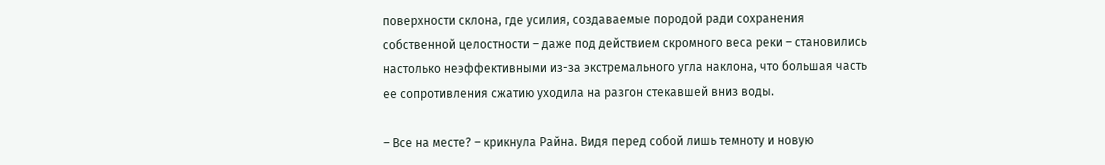поверхности склона, где усилия, создаваемые породой ради сохранения собственной целостности – даже под действием скромного веса реки – становились настолько неэффективными из-за экстремального угла наклона, что большая часть ее сопротивления сжатию уходила на разгон стекавшей вниз воды.

– Все на месте? – крикнула Райна. Видя перед собой лишь темноту и новую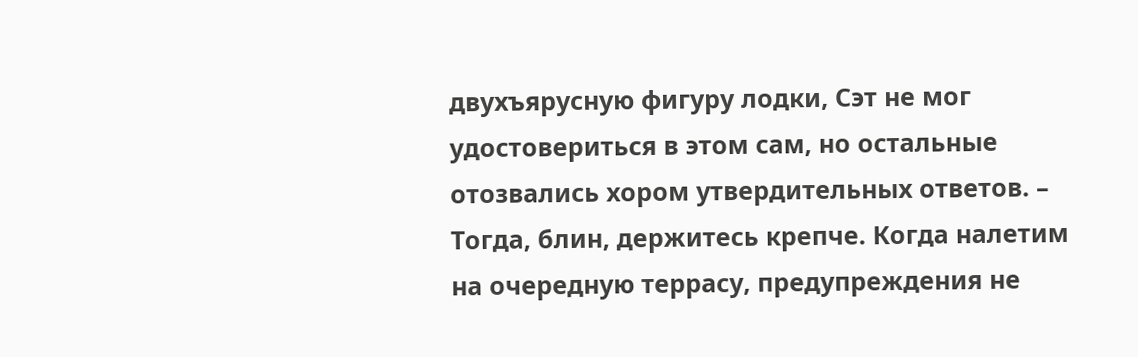двухъярусную фигуру лодки, Сэт не мог удостовериться в этом сам, но остальные отозвались хором утвердительных ответов. – Тогда, блин, держитесь крепче. Когда налетим на очередную террасу, предупреждения не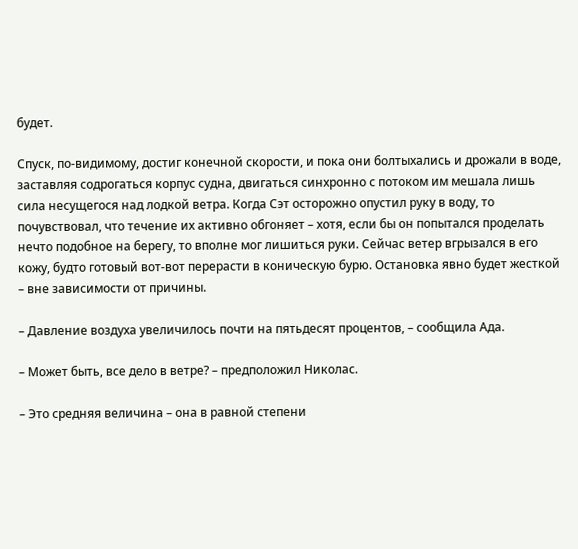будет.

Спуск, по-видимому, достиг конечной скорости, и пока они болтыхались и дрожали в воде, заставляя содрогаться корпус судна, двигаться синхронно с потоком им мешала лишь сила несущегося над лодкой ветра. Когда Сэт осторожно опустил руку в воду, то почувствовал, что течение их активно обгоняет – хотя, если бы он попытался проделать нечто подобное на берегу, то вполне мог лишиться руки. Сейчас ветер вгрызался в его кожу, будто готовый вот-вот перерасти в коническую бурю. Остановка явно будет жесткой – вне зависимости от причины.

– Давление воздуха увеличилось почти на пятьдесят процентов, – сообщила Ада.

– Может быть, все дело в ветре? – предположил Николас.

– Это средняя величина – она в равной степени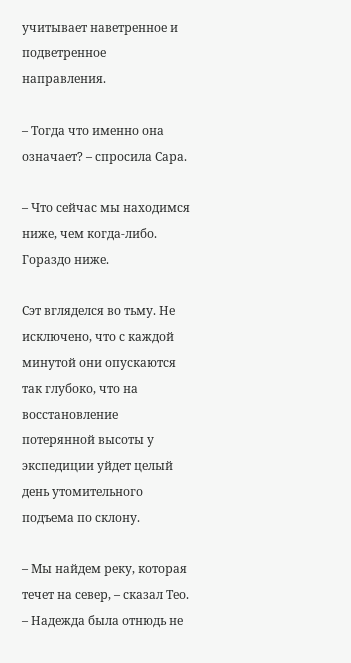учитывает наветренное и подветренное направления.

– Тогда что именно она означает? – спросила Сара.

– Что сейчас мы находимся ниже, чем когда-либо. Гораздо ниже.

Сэт вгляделся во тьму. Не исключено, что с каждой минутой они опускаются так глубоко, что на восстановление потерянной высоты у экспедиции уйдет целый день утомительного подъема по склону.

– Мы найдем реку, которая течет на север, – сказал Тео. – Надежда была отнюдь не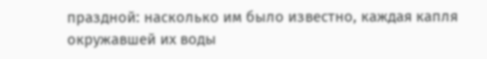праздной: насколько им было известно, каждая капля окружавшей их воды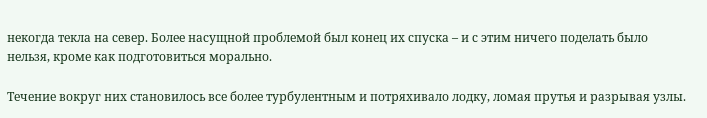некогда текла на север. Более насущной проблемой был конец их спуска – и с этим ничего поделать было нельзя, кроме как подготовиться морально.

Течение вокруг них становилось все более турбулентным и потряхивало лодку, ломая прутья и разрывая узлы.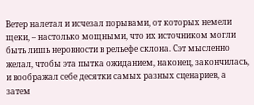Ветер налетал и исчезал порывами, от которых немели щеки, – настолько мощными, что их источником могли быть лишь неровности в рельефе склона. Сэт мысленно желал, чтобы эта пытка ожиданием, наконец, закончилась, и воображал себе десятки самых разных сценариев, а затем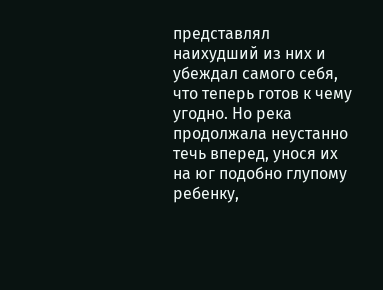представлял наихудший из них и убеждал самого себя, что теперь готов к чему угодно. Но река продолжала неустанно течь вперед, унося их на юг подобно глупому ребенку,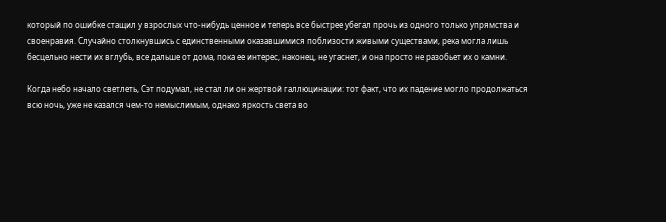который по ошибке стащил у взрослых что-нибудь ценное и теперь все быстрее убегал прочь из одного только упрямства и своенравия. Случайно столкнувшись с единственными оказавшимися поблизости живыми существами, река могла лишь бесцельно нести их вглубь, все дальше от дома, пока ее интерес, наконец, не угаснет, и она просто не разобьет их о камни.

Когда небо начало светлеть, Сэт подумал, не стал ли он жертвой галлюцинации: тот факт, что их падение могло продолжаться всю ночь, уже не казался чем-то немыслимым, однако яркость света во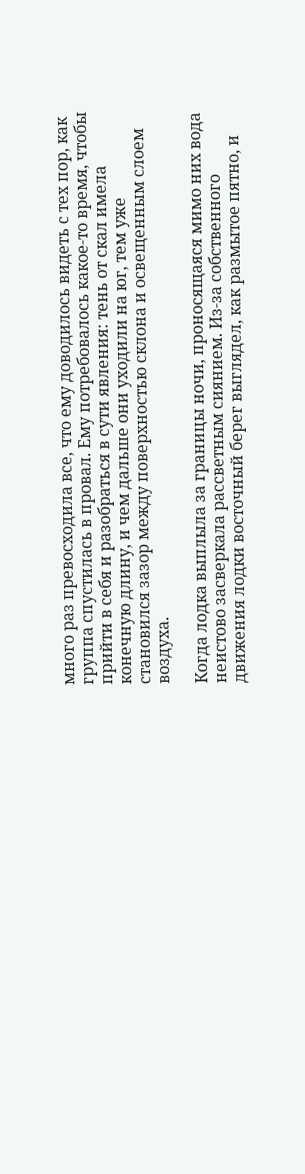много раз превосходила все, что ему доводилось видеть с тех пор, как группа спустилась в провал. Ему потребовалось какое-то время, чтобы прийти в себя и разобраться в сути явления: тень от скал имела конечную длину, и чем дальше они уходили на юг, тем уже становился зазор между поверхностью склона и освещенным слоем воздуха.

Когда лодка выплыла за границы ночи, проносящаяся мимо них вода неистово засверкала рассветным сиянием. Из-за собственного движения лодки восточный берег выглядел, как размытое пятно, и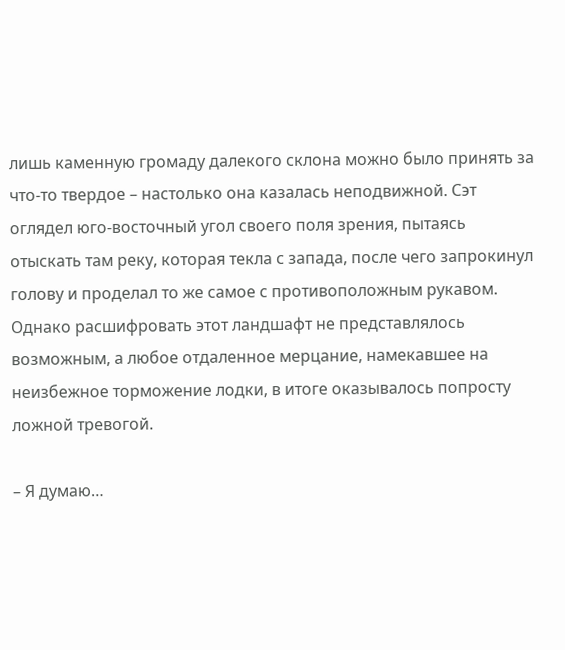лишь каменную громаду далекого склона можно было принять за что-то твердое – настолько она казалась неподвижной. Сэт оглядел юго-восточный угол своего поля зрения, пытаясь отыскать там реку, которая текла с запада, после чего запрокинул голову и проделал то же самое с противоположным рукавом. Однако расшифровать этот ландшафт не представлялось возможным, а любое отдаленное мерцание, намекавшее на неизбежное торможение лодки, в итоге оказывалось попросту ложной тревогой.

– Я думаю…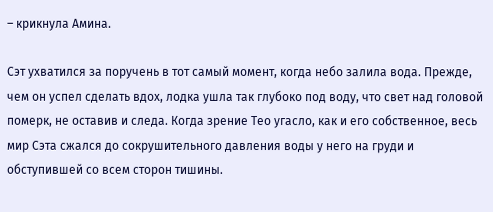– крикнула Амина.

Сэт ухватился за поручень в тот самый момент, когда небо залила вода. Прежде, чем он успел сделать вдох, лодка ушла так глубоко под воду, что свет над головой померк, не оставив и следа. Когда зрение Тео угасло, как и его собственное, весь мир Сэта сжался до сокрушительного давления воды у него на груди и обступившей со всем сторон тишины.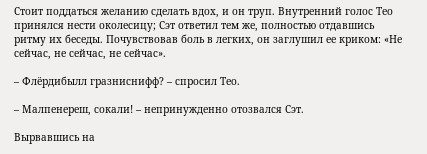Стоит поддаться желанию сделать вдох, и он труп. Внутренний голос Тео принялся нести околесицу; Сэт ответил тем же, полностью отдавшись ритму их беседы. Почувствовав боль в легких, он заглушил ее криком: «Не сейчас, не сейчас, не сейчас».

– Флёрдибылл гразниснифф? – спросил Тео.

– Малпенереш, сокали! – непринужденно отозвался Сэт.

Вырвавшись на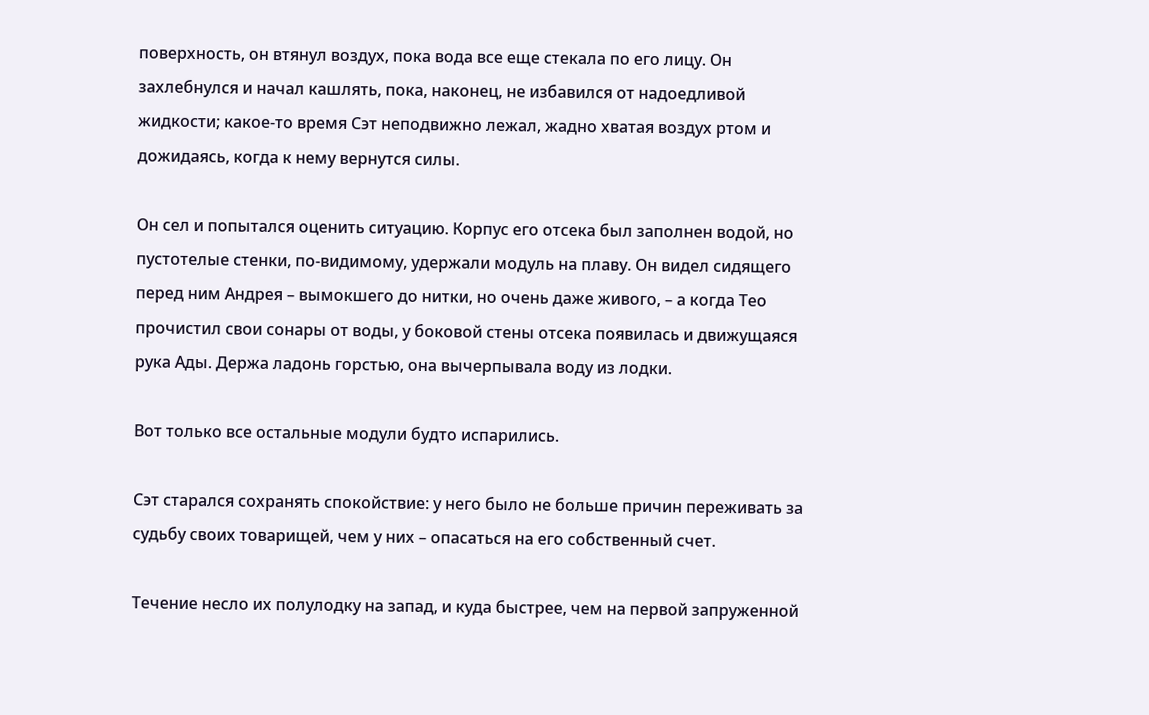поверхность, он втянул воздух, пока вода все еще стекала по его лицу. Он захлебнулся и начал кашлять, пока, наконец, не избавился от надоедливой жидкости; какое-то время Сэт неподвижно лежал, жадно хватая воздух ртом и дожидаясь, когда к нему вернутся силы.

Он сел и попытался оценить ситуацию. Корпус его отсека был заполнен водой, но пустотелые стенки, по-видимому, удержали модуль на плаву. Он видел сидящего перед ним Андрея – вымокшего до нитки, но очень даже живого, – а когда Тео прочистил свои сонары от воды, у боковой стены отсека появилась и движущаяся рука Ады. Держа ладонь горстью, она вычерпывала воду из лодки.

Вот только все остальные модули будто испарились.

Сэт старался сохранять спокойствие: у него было не больше причин переживать за судьбу своих товарищей, чем у них – опасаться на его собственный счет.

Течение несло их полулодку на запад, и куда быстрее, чем на первой запруженной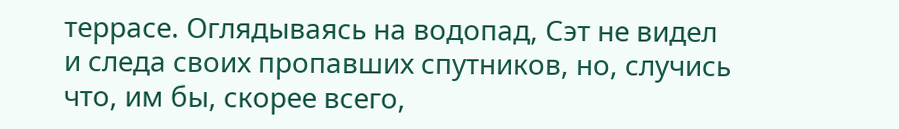террасе. Оглядываясь на водопад, Сэт не видел и следа своих пропавших спутников, но, случись что, им бы, скорее всего,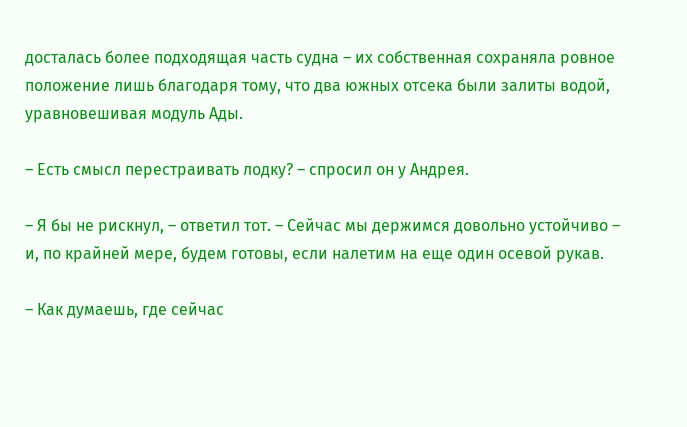досталась более подходящая часть судна – их собственная сохраняла ровное положение лишь благодаря тому, что два южных отсека были залиты водой, уравновешивая модуль Ады.

– Есть смысл перестраивать лодку? – спросил он у Андрея.

– Я бы не рискнул, – ответил тот. – Сейчас мы держимся довольно устойчиво – и, по крайней мере, будем готовы, если налетим на еще один осевой рукав.

– Как думаешь, где сейчас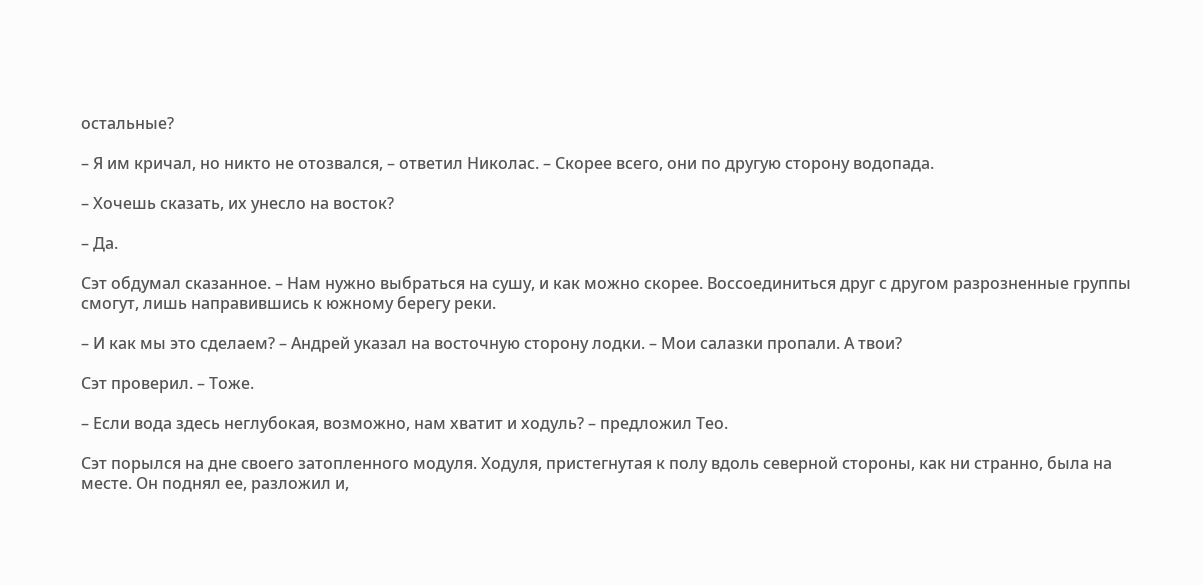остальные?

– Я им кричал, но никто не отозвался, – ответил Николас. – Скорее всего, они по другую сторону водопада.

– Хочешь сказать, их унесло на восток?

– Да.

Сэт обдумал сказанное. – Нам нужно выбраться на сушу, и как можно скорее. Воссоединиться друг с другом разрозненные группы смогут, лишь направившись к южному берегу реки.

– И как мы это сделаем? – Андрей указал на восточную сторону лодки. – Мои салазки пропали. А твои?

Сэт проверил. – Тоже.

– Если вода здесь неглубокая, возможно, нам хватит и ходуль? – предложил Тео.

Сэт порылся на дне своего затопленного модуля. Ходуля, пристегнутая к полу вдоль северной стороны, как ни странно, была на месте. Он поднял ее, разложил и,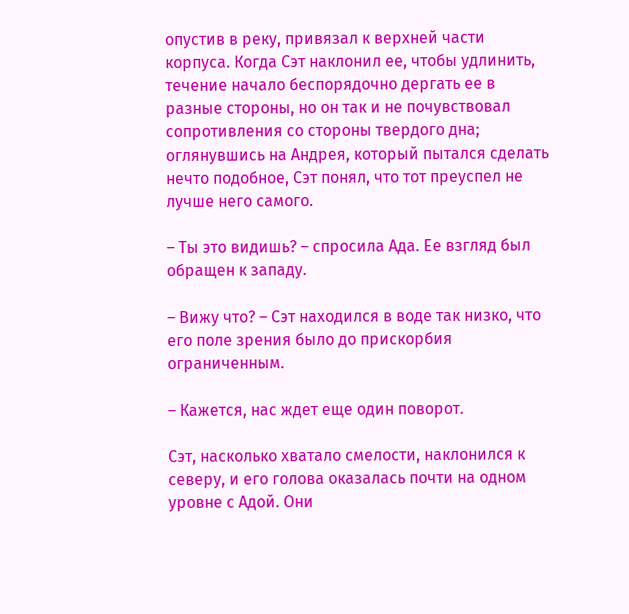опустив в реку, привязал к верхней части корпуса. Когда Сэт наклонил ее, чтобы удлинить, течение начало беспорядочно дергать ее в разные стороны, но он так и не почувствовал сопротивления со стороны твердого дна; оглянувшись на Андрея, который пытался сделать нечто подобное, Сэт понял, что тот преуспел не лучше него самого.

– Ты это видишь? – спросила Ада. Ее взгляд был обращен к западу.

– Вижу что? – Сэт находился в воде так низко, что его поле зрения было до прискорбия ограниченным.

– Кажется, нас ждет еще один поворот.

Сэт, насколько хватало смелости, наклонился к северу, и его голова оказалась почти на одном уровне с Адой. Они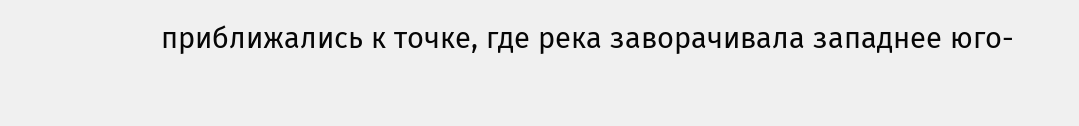приближались к точке, где река заворачивала западнее юго-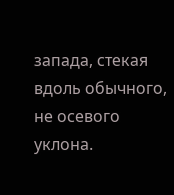запада, стекая вдоль обычного, не осевого уклона.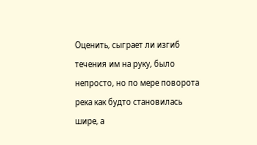Оценить, сыграет ли изгиб течения им на руку, было непросто, но по мере поворота река как будто становилась шире, а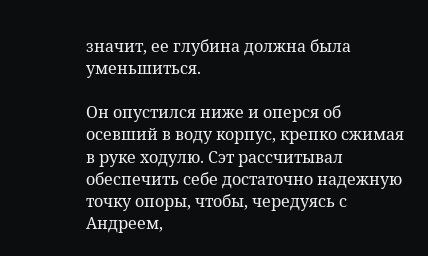значит, ее глубина должна была уменьшиться.

Он опустился ниже и оперся об осевший в воду корпус, крепко сжимая в руке ходулю. Сэт рассчитывал обеспечить себе достаточно надежную точку опоры, чтобы, чередуясь с Андреем,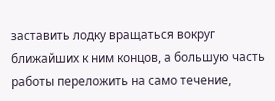заставить лодку вращаться вокруг ближайших к ним концов, а большую часть работы переложить на само течение,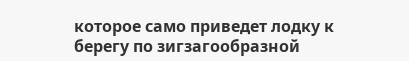которое само приведет лодку к берегу по зигзагообразной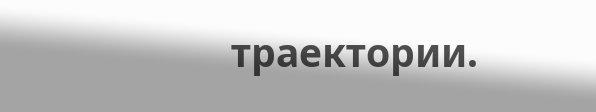траектории.